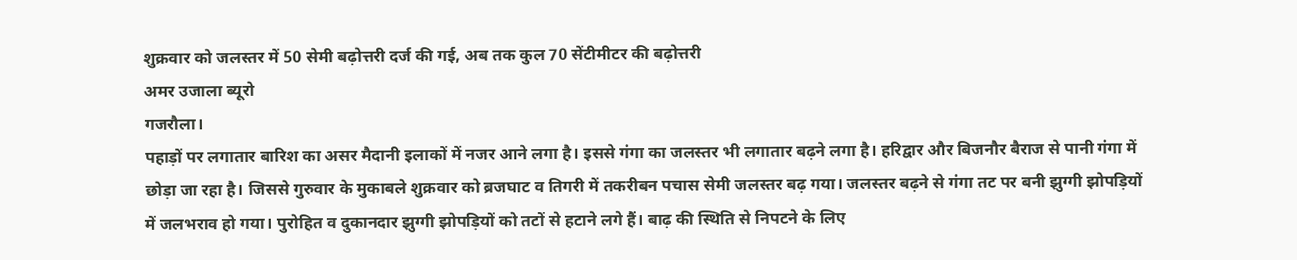शुक्रवार को जलस्तर में 50 सेमी बढ़ोत्तरी दर्ज की गई, अब तक कुल 70 सेंटीमीटर की बढ़ोत्तरी
अमर उजाला ब्यूरो
गजरौला।
पहाड़ों पर लगातार बारिश का असर मैदानी इलाकों में नजर आने लगा है। इससे गंगा का जलस्तर भी लगातार बढ़ने लगा है। हरिद्वार और बिजनौर बैराज से पानी गंगा में छोड़ा जा रहा है। जिससे गुरुवार के मुकाबले शुक्रवार को ब्रजघाट व तिगरी में तकरीबन पचास सेमी जलस्तर बढ़ गया। जलस्तर बढ़ने से गंगा तट पर बनी झुग्गी झोपड़ियों में जलभराव हो गया। पुरोहित व दुकानदार झुग्गी झोपड़ियों को तटों से हटाने लगे हैं। बाढ़ की स्थिति से निपटने के लिए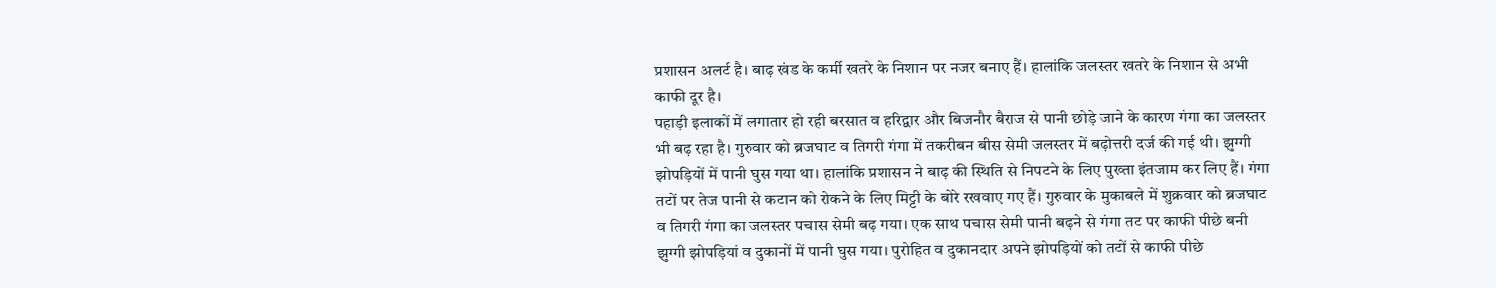प्रशासन अलर्ट है। बाढ़ खंड के कर्मी खतरे के निशान पर नजर बनाए हैं। हालांकि जलस्तर खतरे के निशान से अभी काफी दूर है।
पहाड़ी इलाकों में लगातार हो रही बरसात व हरिद्वार और बिजनौर बैराज से पानी छोड़े जाने के कारण गंगा का जलस्तर भी बढ़ रहा है। गुरुवार को ब्रजघाट व तिगरी गंगा में तकरीबन बीस सेमी जलस्तर में बढ़ोत्तरी दर्ज की गई थी। झुग्गी झोपड़ियों में पानी घुस गया था। हालांकि प्रशासन ने बाढ़ की स्थिति से निपटने के लिए पुख्ता इंतजाम कर लिए हैं। गंगा तटों पर तेज पानी से कटान को रोकने के लिए मिट्टी के बोरे रखवाए गए हैं। गुरुवार के मुकाबले में शुक्रवार को ब्रजघाट व तिगरी गंगा का जलस्तर पचास सेमी बढ़ गया। एक साथ पचास सेमी पानी बढ़ने से गंगा तट पर काफी पीछे बनी झुग्गी झोपड़ियां व दुकानों में पानी घुस गया। पुरोहित व दुकानदार अपने झोपड़ियों को तटों से काफी पीछे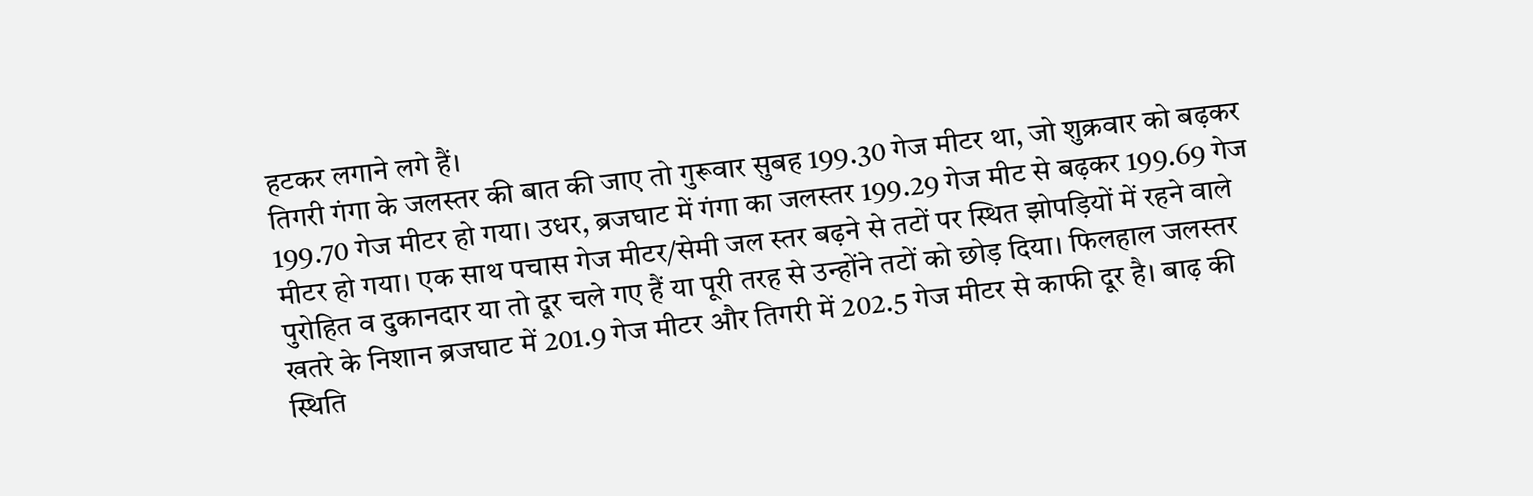हटकर लगाने लगे हैं।
तिगरी गंगा के जलस्तर की बात की जाए तो गुरूवार सुबह 199.30 गेज मीटर था, जो शुक्रवार को बढ़कर 199.70 गेज मीटर हो गया। उधर, ब्रजघाट में गंगा का जलस्तर 199.29 गेज मीट से बढ़कर 199.69 गेज मीटर हो गया। एक साथ पचास गेज मीटर/सेमी जल स्तर बढ़ने से तटों पर स्थित झोपड़ियों में रहने वाले पुरोहित व दुकानदार या तो दूर चले गए हैं या पूरी तरह से उन्होंने तटों को छोड़ दिया। फिलहाल जलस्तर खतरे के निशान ब्रजघाट में 201.9 गेज मीटर और तिगरी में 202.5 गेज मीटर से काफी दूर है। बाढ़ की स्थिति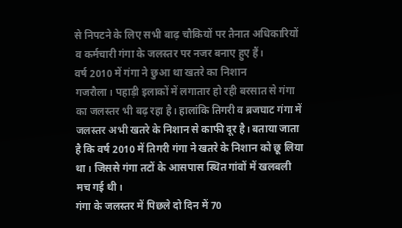से निपटने के लिए सभी बाढ़ चौकियों पर तैनात अधिकारियों व कर्मचारी गंगा के जलस्तर पर नजर बनाए हुए हैं।
वर्ष 2010 में गंगा ने छुआ था खतरे का निशान
गजरौला। पहाड़ी इलाकों में लगातार हो रही बरसात से गंगा का जलस्तर भी बढ़ रहा है। हालांकि तिगरी व ब्रजघाट गंगा में जलस्तर अभी खतरे के निशान से काफी दूर है। बताया जाता है कि वर्ष 2010 में तिगरी गंगा ने खतरे के निशान को छू लिया था। जिससे गंगा तटों के आसपास स्थित गांवों में खलबली मच गई थी।
गंगा के जलस्तर में पिछले दो दिन में 70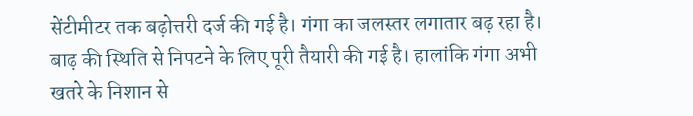सेंटीमीटर तक बढ़ोत्तरी दर्ज की गई है। गंगा का जलस्तर लगातार बढ़ रहा है। बाढ़ की स्थिति से निपटने के लिए पूरी तैयारी की गई है। हालांकि गंगा अभी खतरे के निशान से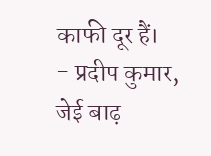काफी दूर हैं।
- प्रदीप कुमार, जेई बाढ़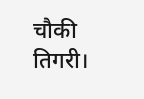चौकी तिगरी।